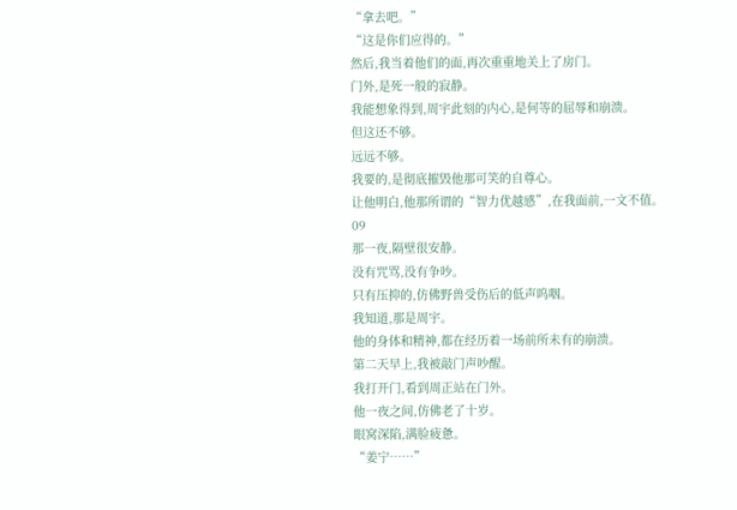“拿去吧。”
“这是你们应得的。”
然后,我当着他们的面,再次重重地关上了房门。
门外,是死一般的寂静。
我能想象得到,周宇此刻的内心,是何等的屈辱和崩溃。
但这还不够。
远远不够。
我要的,是彻底摧毁他那可笑的自尊心。
让他明白,他那所谓的“智力优越感”,在我面前,一文不值。
09
那一夜,隔壁很安静。
没有咒骂,没有争吵。
只有压抑的,仿佛野兽受伤后的低声呜咽。
我知道,那是周宇。
他的身体和精神,都在经历着一场前所未有的崩溃。
第二天早上,我被敲门声吵醒。
我打开门,看到周正站在门外。
他一夜之间,仿佛老了十岁。
眼窝深陷,满脸疲惫。
“姜宁……”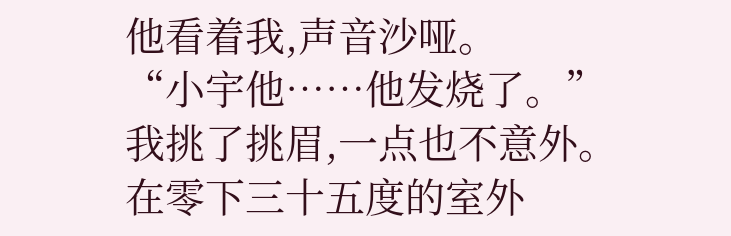他看着我,声音沙哑。
“小宇他……他发烧了。”
我挑了挑眉,一点也不意外。
在零下三十五度的室外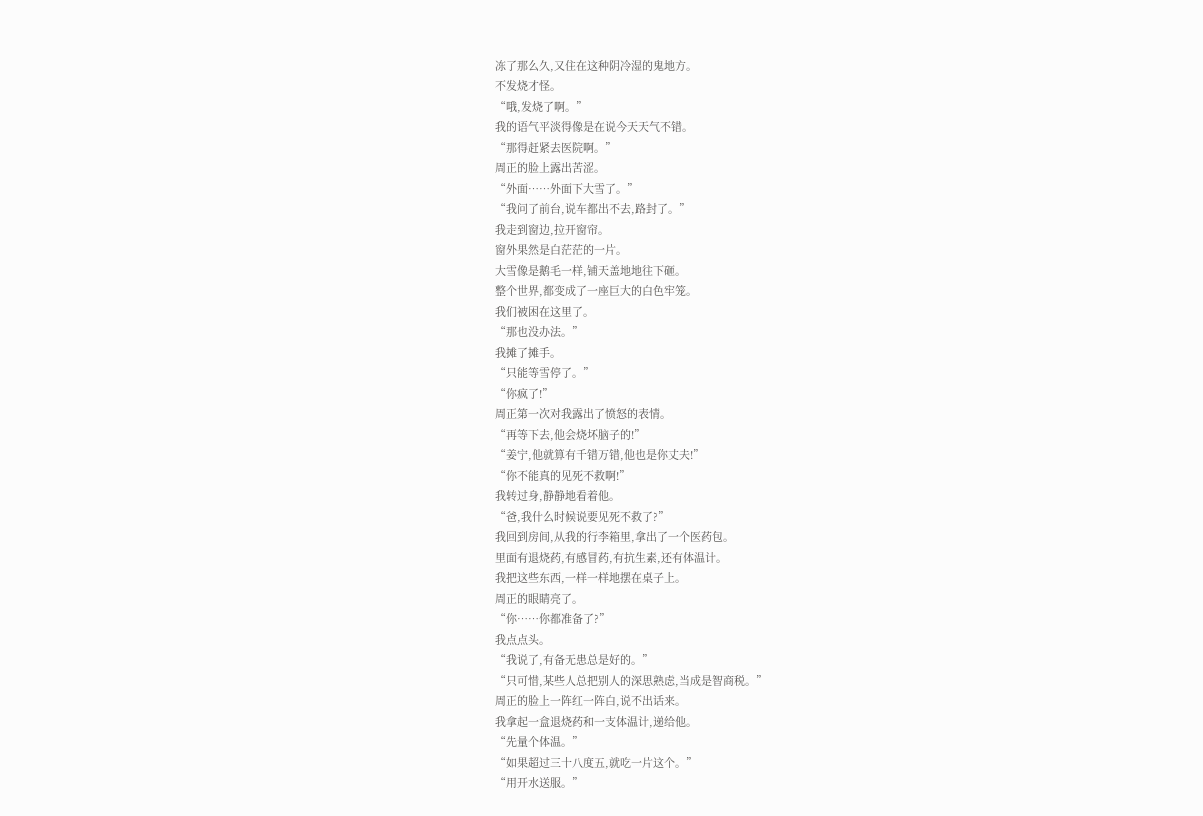冻了那么久,又住在这种阴冷湿的鬼地方。
不发烧才怪。
“哦,发烧了啊。”
我的语气平淡得像是在说今天天气不错。
“那得赶紧去医院啊。”
周正的脸上露出苦涩。
“外面……外面下大雪了。”
“我问了前台,说车都出不去,路封了。”
我走到窗边,拉开窗帘。
窗外果然是白茫茫的一片。
大雪像是鹅毛一样,铺天盖地地往下砸。
整个世界,都变成了一座巨大的白色牢笼。
我们被困在这里了。
“那也没办法。”
我摊了摊手。
“只能等雪停了。”
“你疯了!”
周正第一次对我露出了愤怒的表情。
“再等下去,他会烧坏脑子的!”
“姜宁,他就算有千错万错,他也是你丈夫!”
“你不能真的见死不救啊!”
我转过身,静静地看着他。
“爸,我什么时候说要见死不救了?”
我回到房间,从我的行李箱里,拿出了一个医药包。
里面有退烧药,有感冒药,有抗生素,还有体温计。
我把这些东西,一样一样地摆在桌子上。
周正的眼睛亮了。
“你……你都准备了?”
我点点头。
“我说了,有备无患总是好的。”
“只可惜,某些人总把别人的深思熟虑,当成是智商税。”
周正的脸上一阵红一阵白,说不出话来。
我拿起一盒退烧药和一支体温计,递给他。
“先量个体温。”
“如果超过三十八度五,就吃一片这个。”
“用开水送服。”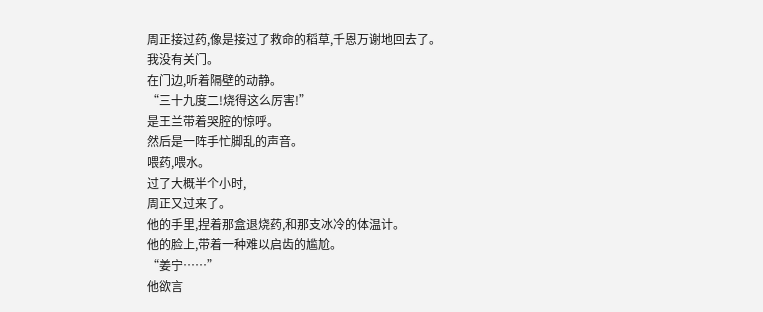周正接过药,像是接过了救命的稻草,千恩万谢地回去了。
我没有关门。
在门边,听着隔壁的动静。
“三十九度二!烧得这么厉害!”
是王兰带着哭腔的惊呼。
然后是一阵手忙脚乱的声音。
喂药,喂水。
过了大概半个小时,
周正又过来了。
他的手里,捏着那盒退烧药,和那支冰冷的体温计。
他的脸上,带着一种难以启齿的尴尬。
“姜宁……”
他欲言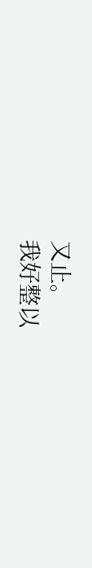又止。
我好整以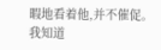暇地看着他,并不催促。
我知道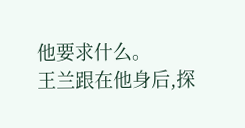他要求什么。
王兰跟在他身后,探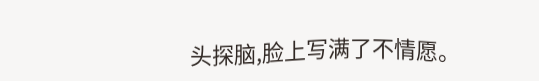头探脑,脸上写满了不情愿。